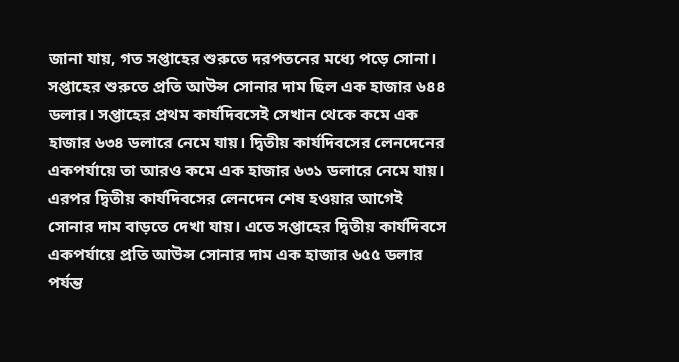জানা যায়, গত সপ্তাহের শুরুতে দরপতনের মধ্যে পড়ে সোনা। সপ্তাহের শুরুতে প্রতি আউন্স সোনার দাম ছিল এক হাজার ৬৪৪ ডলার। সপ্তাহের প্রথম কার্যদিবসেই সেখান থেকে কমে এক হাজার ৬৩৪ ডলারে নেমে যায়। দ্বিতীয় কার্যদিবসের লেনদেনের একপর্যায়ে তা আরও কমে এক হাজার ৬৩১ ডলারে নেমে যায়। এরপর দ্বিতীয় কার্যদিবসের লেনদেন শেষ হওয়ার আগেই সোনার দাম বাড়তে দেখা যায়। এতে সপ্তাহের দ্বিতীয় কার্যদিবসে একপর্যায়ে প্রতি আউন্স সোনার দাম এক হাজার ৬৫৫ ডলার পর্যন্ত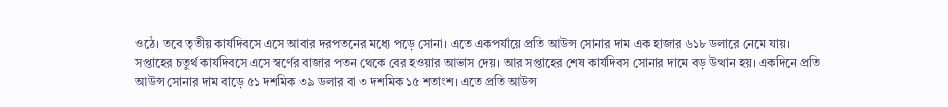ওঠে। তবে তৃতীয় কার্যদিবসে এসে আবার দরপতনের মধ্যে পড়ে সোনা। এতে একপর্যায়ে প্রতি আউন্স সোনার দাম এক হাজার ৬১৮ ডলারে নেমে যায়।
সপ্তাহের চতুর্থ কার্যদিবসে এসে স্বর্ণের বাজার পতন থেকে বের হওয়ার আভাস দেয়। আর সপ্তাহের শেষ কার্যদিবস সোনার দামে বড় উত্থান হয়। একদিনে প্রতি আউন্স সোনার দাম বাড়ে ৫১ দশমিক ৩৯ ডলার বা ৩ দশমিক ১৫ শতাংশ। এতে প্রতি আউন্স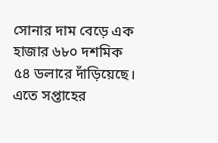সোনার দাম বেড়ে এক হাজার ৬৮০ দশমিক ৫৪ ডলারে দাঁড়িয়েছে। এতে সপ্তাহের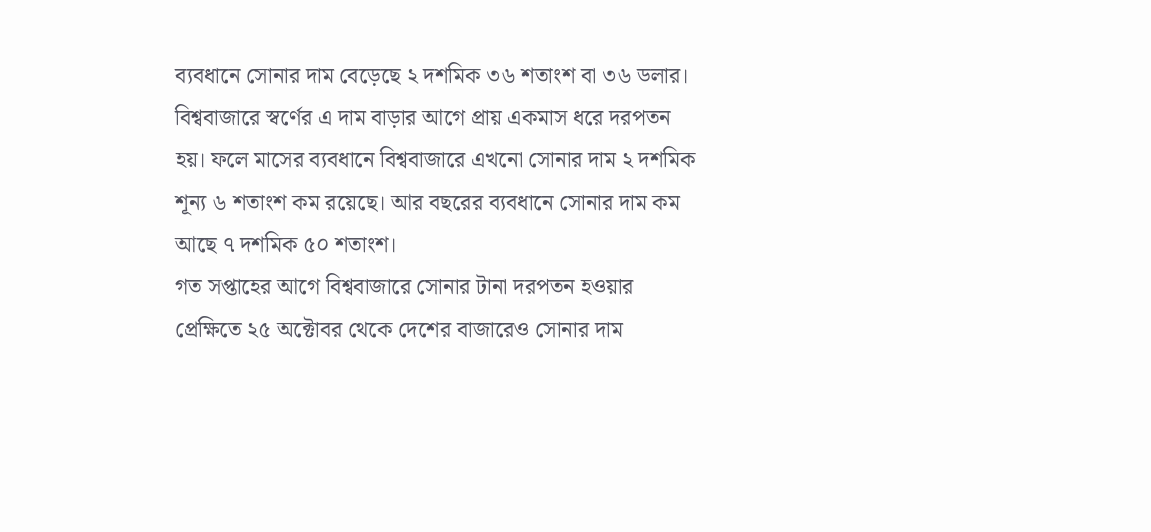ব্যবধানে সোনার দাম বেড়েছে ২ দশমিক ৩৬ শতাংশ বা ৩৬ ডলার।
বিশ্ববাজারে স্বর্ণের এ দাম বাড়ার আগে প্রায় একমাস ধরে দরপতন হয়। ফলে মাসের ব্যবধানে বিশ্ববাজারে এখনো সোনার দাম ২ দশমিক শূন্য ৬ শতাংশ কম রয়েছে। আর বছরের ব্যবধানে সোনার দাম কম আছে ৭ দশমিক ৫০ শতাংশ।
গত সপ্তাহের আগে বিশ্ববাজারে সোনার টানা দরপতন হওয়ার প্রেক্ষিতে ২৫ অক্টোবর থেকে দেশের বাজারেও সোনার দাম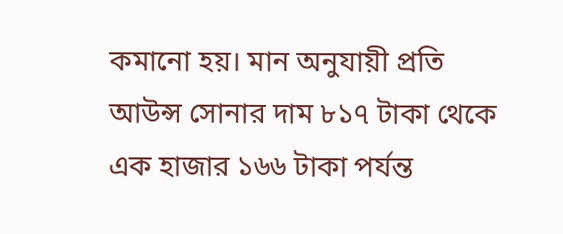কমানো হয়। মান অনুযায়ী প্রতি আউন্স সোনার দাম ৮১৭ টাকা থেকে এক হাজার ১৬৬ টাকা পর্যন্ত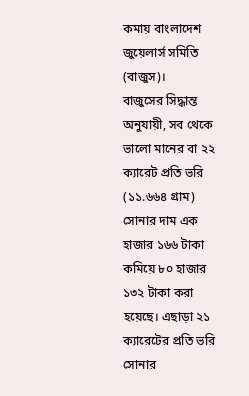কমায় বাংলাদেশ জুয়েলার্স সমিতি (বাজুস)।
বাজুসের সিদ্ধান্ত অনুযায়ী, সব থেকে ভালো মানের বা ২২ ক্যারেট প্রতি ভরি (১১.৬৬৪ গ্রাম) সোনার দাম এক হাজার ১৬৬ টাকা কমিয়ে ৮০ হাজার ১৩২ টাকা করা হয়েছে। এছাড়া ২১ ক্যারেটের প্রতি ভরি সোনার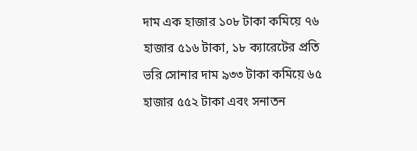দাম এক হাজার ১০৮ টাকা কমিয়ে ৭৬ হাজার ৫১৬ টাকা, ১৮ ক্যারেটের প্রতি ভরি সোনার দাম ৯৩৩ টাকা কমিয়ে ৬৫ হাজার ৫৫২ টাকা এবং সনাতন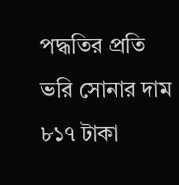পদ্ধতির প্রতি ভরি সোনার দাম ৮১৭ টাকা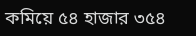কমিয়ে ৫৪ হাজার ৩৫৪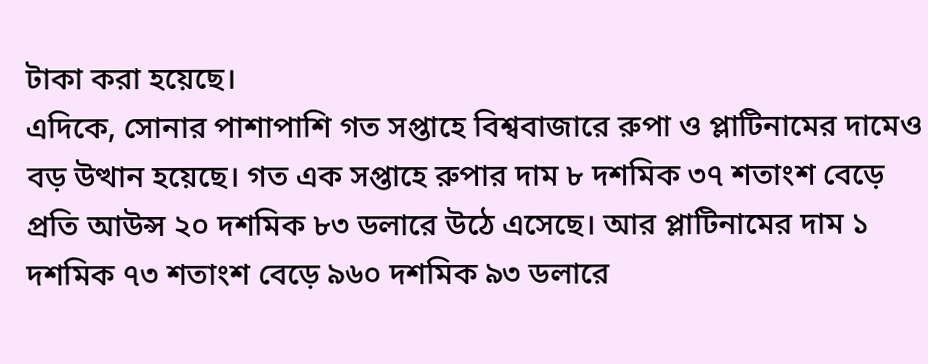টাকা করা হয়েছে।
এদিকে, সোনার পাশাপাশি গত সপ্তাহে বিশ্ববাজারে রুপা ও প্লাটিনামের দামেও বড় উত্থান হয়েছে। গত এক সপ্তাহে রুপার দাম ৮ দশমিক ৩৭ শতাংশ বেড়ে প্রতি আউন্স ২০ দশমিক ৮৩ ডলারে উঠে এসেছে। আর প্লাটিনামের দাম ১ দশমিক ৭৩ শতাংশ বেড়ে ৯৬০ দশমিক ৯৩ ডলারে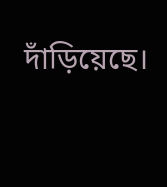দাঁড়িয়েছে।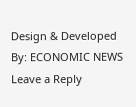Design & Developed By: ECONOMIC NEWS
Leave a Reply